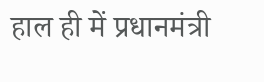हाल ही में प्रधानमंत्री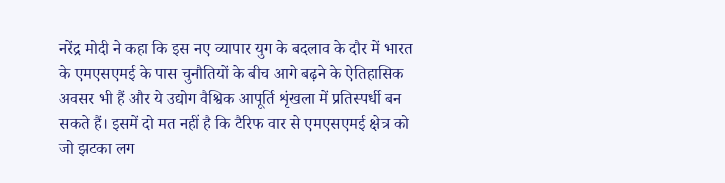नरेंद्र मोदी ने कहा कि इस नए व्यापार युग के बदलाव के दौर में भारत के एमएसएमई के पास चुनौतियों के बीच आगे बढ़ने के ऐतिहासिक अवसर भी हैं और ये उद्योग वैश्विक आपूर्ति शृंखला में प्रतिस्पर्धी बन सकते हैं। इसमें दो मत नहीं है कि टैरिफ वार से एमएसएमई क्षेत्र को जो झटका लग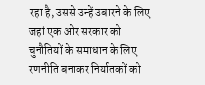रहा है, उससे उन्हें उबारने के लिए जहां एक ओर सरकार को चुनौतियों के समाधान के लिए रणनीति बनाकर निर्यातकों को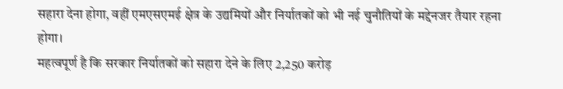सहारा देना होगा, वहीं एमएसएमई क्षेत्र के उद्यमियों और निर्यातकों को भी नई चुनौतियों के मद्देनजर तैयार रहना होगा।
महत्वपूर्ण है कि सरकार निर्यातकों को सहारा देने के लिए 2,250 करोड़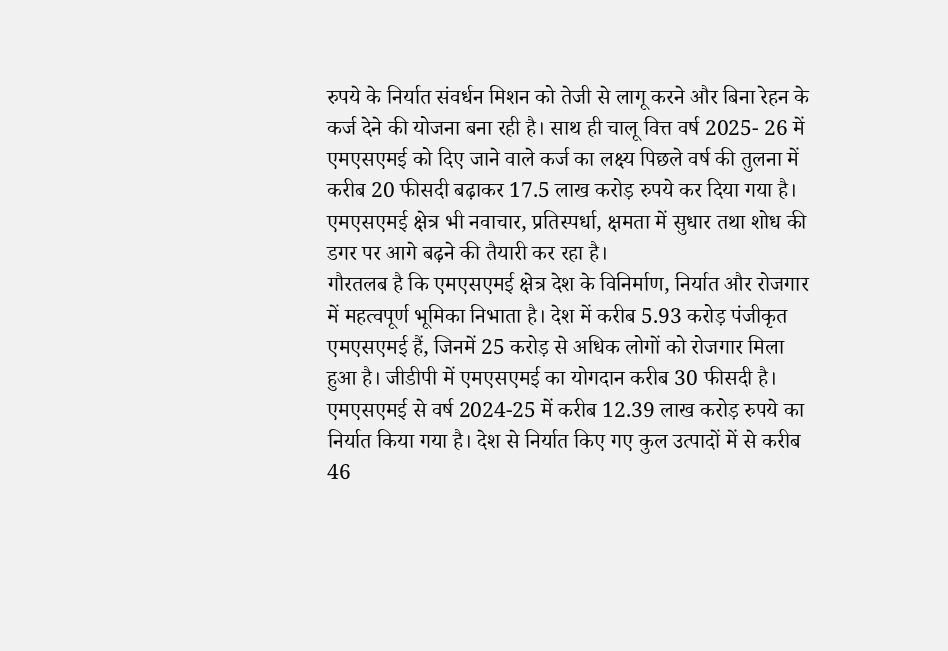रुपये के निर्यात संवर्धन मिशन को तेजी से लागू करने और बिना रेहन के कर्ज देने की योजना बना रही है। साथ ही चालू वित्त वर्ष 2025- 26 में एमएसएमई को दिए जाने वाले कर्ज का लक्ष्य पिछले वर्ष की तुलना में करीब 20 फीसदी बढ़ाकर 17.5 लाख करोड़ रुपये कर दिया गया है। एमएसएमई क्षेत्र भी नवाचार, प्रतिस्पर्धा, क्षमता में सुधार तथा शोध की डगर पर आगे बढ़ने की तैयारी कर रहा है।
गौरतलब है कि एमएसएमई क्षेत्र देश के विनिर्माण, निर्यात और रोजगार में महत्वपूर्ण भूमिका निभाता है। देश में करीब 5.93 करोड़ पंजीकृत एमएसएमई हैं, जिनमें 25 करोड़ से अधिक लोगों को रोजगार मिला हुआ है। जीडीपी में एमएसएमई का योगदान करीब 30 फीसदी है। एमएसएमई से वर्ष 2024-25 में करीब 12.39 लाख करोड़ रुपये का निर्यात किया गया है। देश से निर्यात किए गए कुल उत्पादों में से करीब 46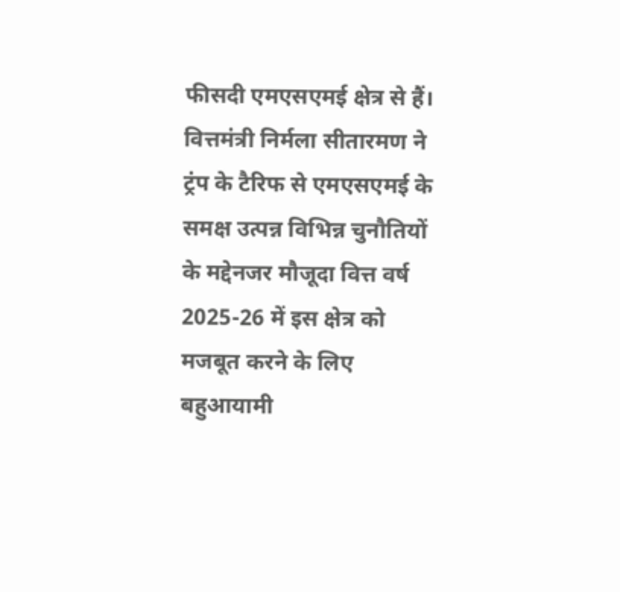फीसदी एमएसएमई क्षेत्र से हैं। वित्तमंत्री निर्मला सीतारमण ने ट्रंप के टैरिफ से एमएसएमई के समक्ष उत्पन्न विभिन्न चुनौतियों के मद्देनजर मौजूदा वित्त वर्ष 2025-26 में इस क्षेत्र को मजबूत करने के लिए बहुआयामी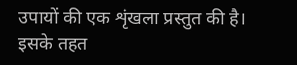उपायों की एक शृंखला प्रस्तुत की है। इसके तहत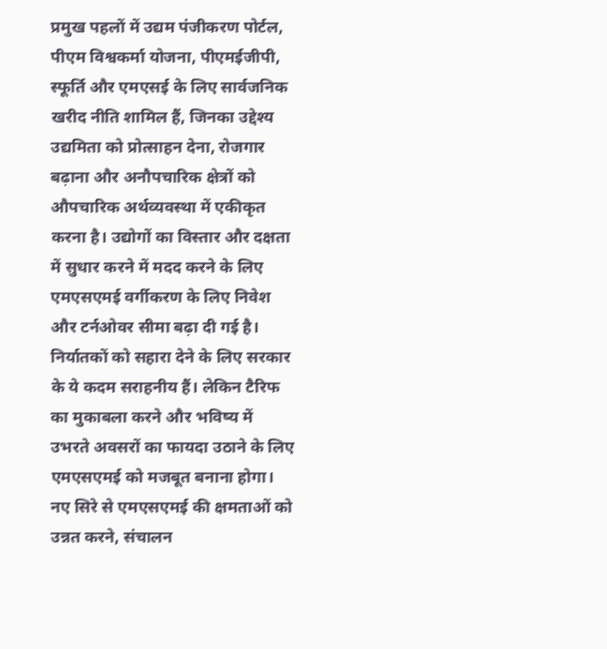प्रमुख पहलों में उद्यम पंजीकरण पोर्टल, पीएम विश्वकर्मा योजना, पीएमईजीपी, स्फूर्ति और एमएसई के लिए सार्वजनिक खरीद नीति शामिल हैं, जिनका उद्देश्य उद्यमिता को प्रोत्साहन देना, रोजगार बढ़ाना और अनौपचारिक क्षेत्रों को औपचारिक अर्थव्यवस्था में एकीकृत करना है। उद्योगों का विस्तार और दक्षता में सुधार करने में मदद करने के लिए एमएसएमई वर्गीकरण के लिए निवेश और टर्नओवर सीमा बढ़ा दी गई है।
निर्यातकों को सहारा देने के लिए सरकार के ये कदम सराहनीय हैं। लेकिन टैरिफ का मुकाबला करने और भविष्य में उभरते अवसरों का फायदा उठाने के लिए एमएसएमई को मजबूत बनाना होगा। नए सिरे से एमएसएमई की क्षमताओं को उन्नत करने, संचालन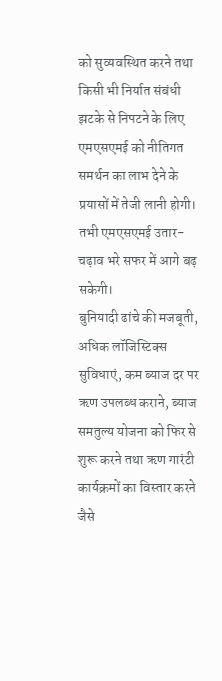को सुव्यवस्थित करने तथा किसी भी निर्यात संबंधी झटके से निपटने के लिए एमएसएमई को नीतिगत समर्थन का लाभ देने के प्रयासों में तेजी लानी होगी। तभी एमएसएमई उतार-चढ़ाव भरे सफर में आगे बढ़ सकेगी।
बुनियादी ढांचे की मजबूती, अधिक लॉजिस्टिक्स सुविधाएं, कम ब्याज दर पर ऋण उपलब्ध कराने, ब्याज समतुल्य योजना को फिर से शुरू करने तथा ऋण गारंटी कार्यक्रमों का विस्तार करने जैसे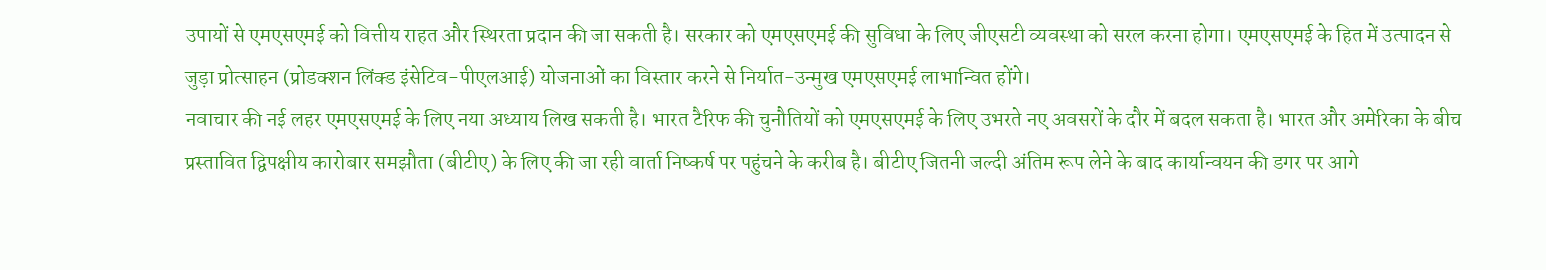उपायों से एमएसएमई को वित्तीय राहत और स्थिरता प्रदान की जा सकती है। सरकार को एमएसएमई की सुविधा के लिए जीएसटी व्यवस्था को सरल करना होगा। एमएसएमई के हित में उत्पादन से जुड़ा प्रोत्साहन (प्रोडक्शन लिंक्ड इंसेटिव-पीएलआई) योजनाओं का विस्तार करने से निर्यात-उन्मुख एमएसएमई लाभान्वित होंगे।
नवाचार की नई लहर एमएसएमई के लिए नया अध्याय लिख सकती है। भारत टैरिफ की चुनौतियों को एमएसएमई के लिए उभरते नए अवसरों के दौर में बदल सकता है। भारत और अमेरिका के बीच प्रस्तावित द्विपक्षीय कारोबार समझौता (बीटीए) के लिए की जा रही वार्ता निष्कर्ष पर पहुंचने के करीब है। बीटीए जितनी जल्दी अंतिम रूप लेने के बाद कार्यान्वयन की डगर पर आगे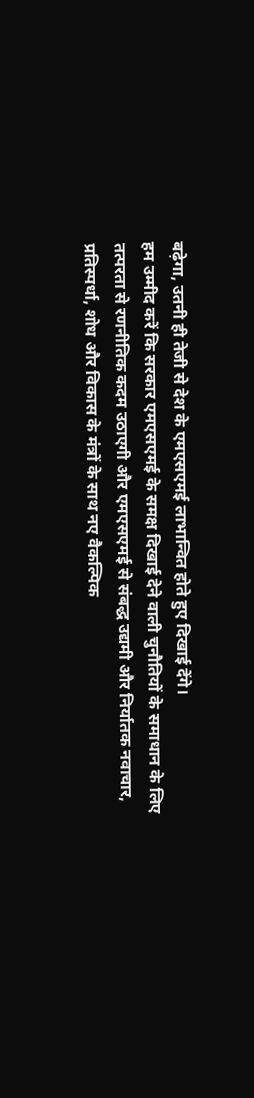बढ़ेगा, उतनी ही तेजी से देश के एमएसएमई लाभान्वित होते हुए दिखाई देंगे।
हम उम्मीद करें कि सरकार एमएसएमई के समक्ष दिखाई देने वाली चुनौतियों के समाधान के लिए तत्परता से रणनीतिक कदम उठाएगी और एमएसएमई से संबद्ध उद्यमी और निर्यातक नवाचार, प्रतिस्पर्धा, शोध और विकास के मंत्रों के साथ नए वैकल्पिक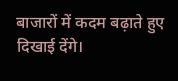बाजारों में कदम बढ़ाते हुए दिखाई देंगे।